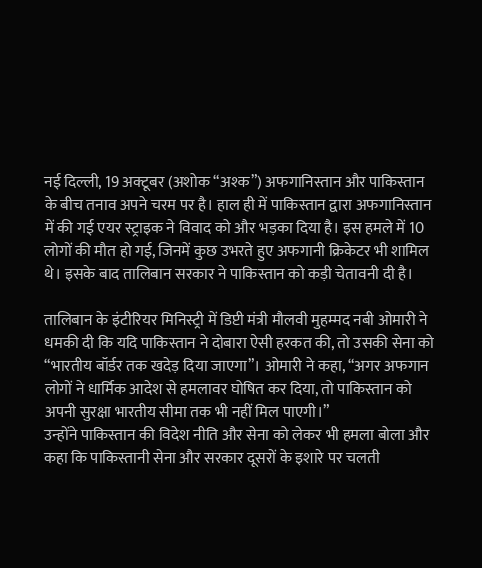नई दिल्ली, 19 अक्टूबर (अशोक “अश्क”) अफगानिस्तान और पाकिस्तान के बीच तनाव अपने चरम पर है। हाल ही में पाकिस्तान द्वारा अफगानिस्तान में की गई एयर स्ट्राइक ने विवाद को और भड़का दिया है। इस हमले में 10 लोगों की मौत हो गई, जिनमें कुछ उभरते हुए अफगानी क्रिकेटर भी शामिल थे। इसके बाद तालिबान सरकार ने पाकिस्तान को कड़ी चेतावनी दी है।

तालिबान के इंटीरियर मिनिस्ट्री में डिप्टी मंत्री मौलवी मुहम्मद नबी ओमारी ने धमकी दी कि यदि पाकिस्तान ने दोबारा ऐसी हरकत की, तो उसकी सेना को “भारतीय बॉर्डर तक खदेड़ दिया जाएगा”। ओमारी ने कहा, “अगर अफगान लोगों ने धार्मिक आदेश से हमलावर घोषित कर दिया, तो पाकिस्तान को अपनी सुरक्षा भारतीय सीमा तक भी नहीं मिल पाएगी।”
उन्होंने पाकिस्तान की विदेश नीति और सेना को लेकर भी हमला बोला और कहा कि पाकिस्तानी सेना और सरकार दूसरों के इशारे पर चलती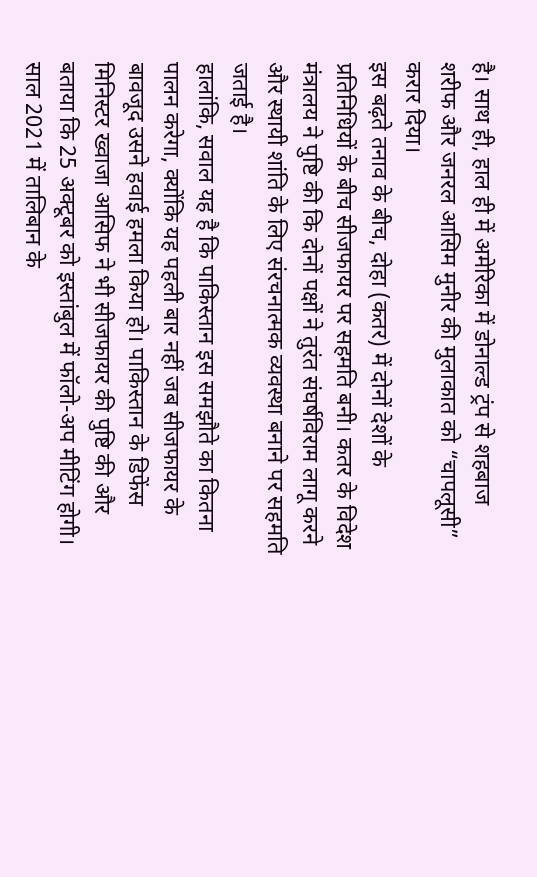है। साथ ही, हाल ही में अमेरिका में डोनाल्ड ट्रंप से शहबाज शरीफ और जनरल आसिम मुनीर की मुलाकात को “चापलूसी” करार दिया।
इस बढ़ते तनाव के बीच, दोहा (कतर) में दोनों देशों के प्रतिनिधियों के बीच सीजफायर पर सहमति बनी। कतर के विदेश मंत्रालय ने पुष्टि की कि दोनों पक्षों ने तुरंत संघर्षविराम लागू करने और स्थायी शांति के लिए संरचनात्मक व्यवस्था बनाने पर सहमति जताई है।
हालांकि, सवाल यह है कि पाकिस्तान इस समझौते का कितना पालन करेगा, क्योंकि यह पहली बार नहीं जब सीजफायर के बावजूद उसने हवाई हमला किया हो। पाकिस्तान के डिफेंस मिनिस्टर ख्वाजा आसिफ ने भी सीजफायर की पुष्टि की और बताया कि 25 अक्टूबर को इस्तांबुल में फॉलो-अप मीटिंग होगी।
साल 2021 में तालिबान के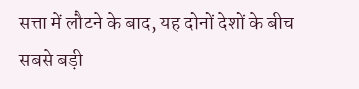सत्ता में लौटने के बाद, यह दोनों देशों के बीच सबसे बड़ी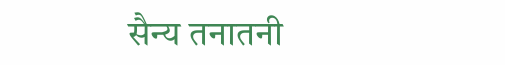सैन्य तनातनी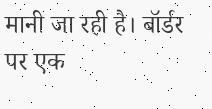मानी जा रही है। बॉर्डर पर एक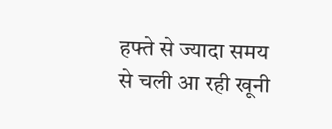हफ्ते से ज्यादा समय से चली आ रही खूनी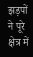झड़पों ने पूरे क्षेत्र में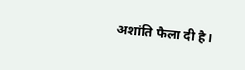अशांति फैला दी है।